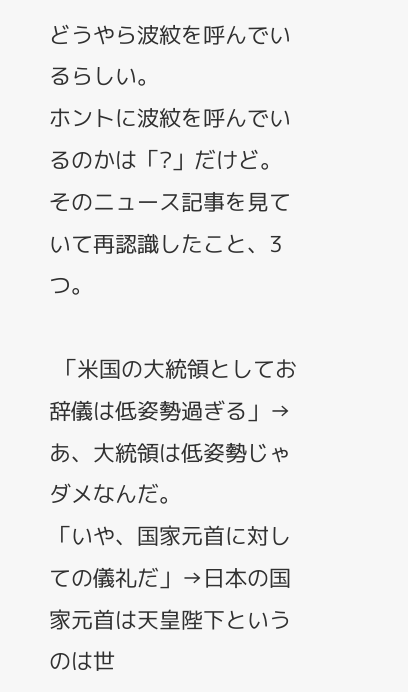どうやら波紋を呼んでいるらしい。
ホントに波紋を呼んでいるのかは「?」だけど。
そのニュース記事を見ていて再認識したこと、3つ。

 「米国の大統領としてお辞儀は低姿勢過ぎる」→あ、大統領は低姿勢じゃダメなんだ。
「いや、国家元首に対しての儀礼だ」→日本の国家元首は天皇陛下というのは世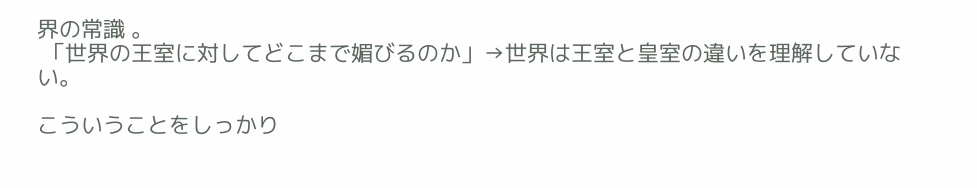界の常識 。
 「世界の王室に対してどこまで媚びるのか」→世界は王室と皇室の違いを理解していない。

こういうことをしっかり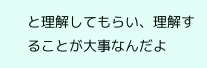と理解してもらい、理解することが大事なんだよ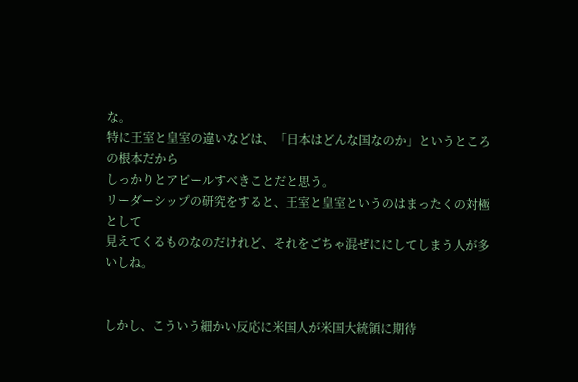な。
特に王室と皇室の違いなどは、「日本はどんな国なのか」というところの根本だから
しっかりとアピールすべきことだと思う。
リーダーシップの研究をすると、王室と皇室というのはまったくの対極として
見えてくるものなのだけれど、それをごちゃ混ぜににしてしまう人が多いしね。


しかし、こういう細かい反応に米国人が米国大統領に期待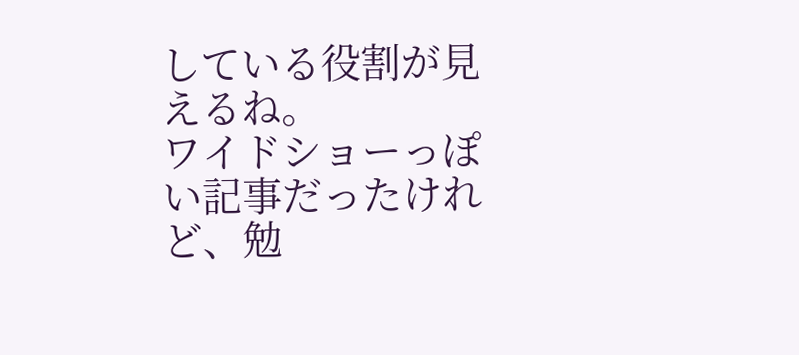している役割が見えるね。
ワイドショーっぽい記事だったけれど、勉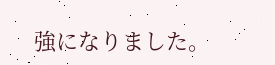強になりました。